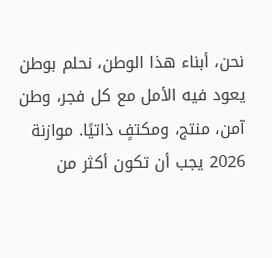نحن، أبناء هذا الوطن، نحلم بوطن يعود فيه الأمل مع كل فجر، وطن آمن، منتج، ومكتفٍ ذاتيًا. موازنة 2026 يجب أن تكون أكثر من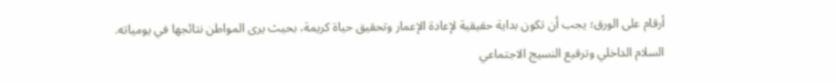أرقام على الورق؛ يجب أن تكون بداية حقيقية لإعادة الإعمار وتحقيق حياة كريمة، بحيث يرى المواطن نتائجها في يومياته.
السلام الداخلي وترقيع النسيج الاجتماعي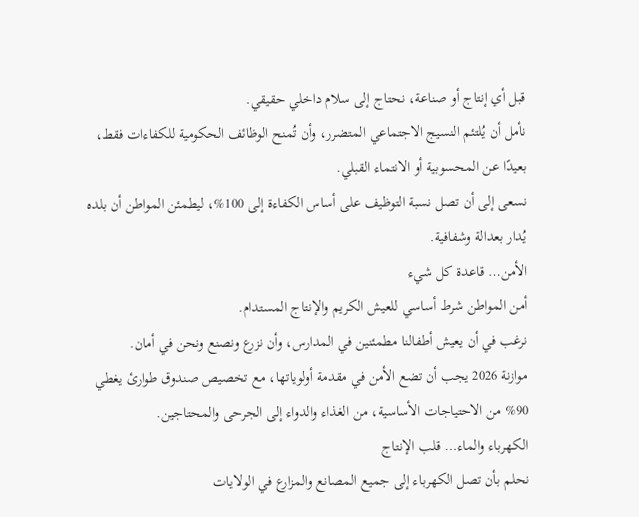قبل أي إنتاج أو صناعة، نحتاج إلى سلام داخلي حقيقي.
نأمل أن يُلتئم النسيج الاجتماعي المتضرر، وأن تُمنح الوظائف الحكومية للكفاءات فقط، بعيدًا عن المحسوبية أو الانتماء القبلي.
نسعى إلى أن تصل نسبة التوظيف على أساس الكفاءة إلى 100%، ليطمئن المواطن أن بلده يُدار بعدالة وشفافية.
الأمن… قاعدة كل شيء
أمن المواطن شرط أساسي للعيش الكريم والإنتاج المستدام.
نرغب في أن يعيش أطفالنا مطمئنين في المدارس، وأن نزرع ونصنع ونحن في أمان.
موازنة 2026 يجب أن تضع الأمن في مقدمة أولوياتها، مع تخصيص صندوق طوارئ يغطي 90% من الاحتياجات الأساسية، من الغذاء والدواء إلى الجرحى والمحتاجين.
الكهرباء والماء… قلب الإنتاج
نحلم بأن تصل الكهرباء إلى جميع المصانع والمزارع في الولايات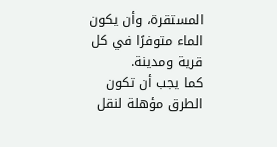المستقرة، وأن يكون الماء متوفرًا في كل قرية ومدينة.
كما يجب أن تكون الطرق مؤهلة لنقل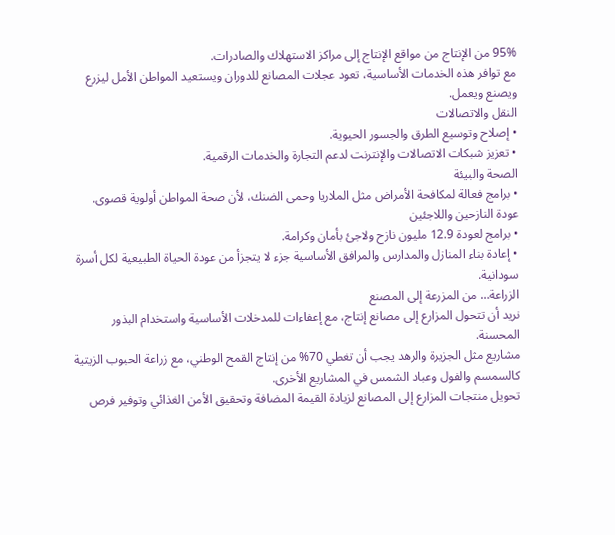95% من الإنتاج من مواقع الإنتاج إلى مراكز الاستهلاك والصادرات.
مع توافر هذه الخدمات الأساسية، تعود عجلات المصانع للدوران ويستعيد المواطن الأمل ليزرع ويصنع ويعمل.
النقل والاتصالات
• إصلاح وتوسيع الطرق والجسور الحيوية.
• تعزيز شبكات الاتصالات والإنترنت لدعم التجارة والخدمات الرقمية.
الصحة والبيئة
• برامج فعالة لمكافحة الأمراض مثل الملاريا وحمى الضنك، لأن صحة المواطن أولوية قصوى.
عودة النازحين واللاجئين
• برامج لعودة 12.9 مليون نازح ولاجئ بأمان وكرامة.
• إعادة بناء المنازل والمدارس والمرافق الأساسية جزء لا يتجزأ من عودة الحياة الطبيعية لكل أسرة سودانية.
الزراعة… من المزرعة إلى المصنع
نريد أن تتحول المزارع إلى مصانع إنتاج، مع إعفاءات للمدخلات الأساسية واستخدام البذور المحسنة.
مشاريع مثل الجزيرة والرهد يجب أن تغطي 70% من إنتاج القمح الوطني، مع زراعة الحبوب الزيتية كالسمسم والفول وعباد الشمس في المشاريع الأخرى.
تحويل منتجات المزارع إلى المصانع لزيادة القيمة المضافة وتحقيق الأمن الغذائي وتوفير فرص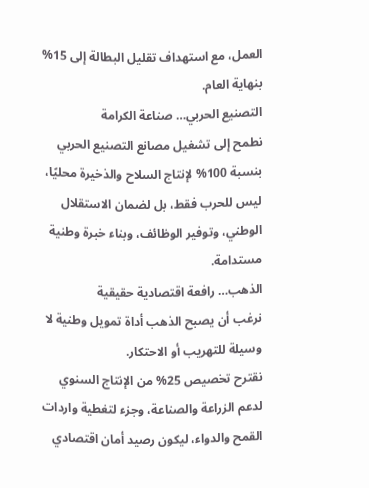العمل، مع استهداف تقليل البطالة إلى 15% بنهاية العام.
التصنيع الحربي… صناعة الكرامة
نطمح إلى تشغيل مصانع التصنيع الحربي بنسبة 100% لإنتاج السلاح والذخيرة محليًا، ليس للحرب فقط، بل لضمان الاستقلال الوطني، وتوفير الوظائف، وبناء خبرة وطنية مستدامة.
الذهب… رافعة اقتصادية حقيقية
نرغب أن يصبح الذهب أداة تمويل وطنية لا وسيلة للتهريب أو الاحتكار.
نقترح تخصيص 25% من الإنتاج السنوي لدعم الزراعة والصناعة، وجزء لتغطية واردات القمح والدواء، ليكون رصيد أمان اقتصادي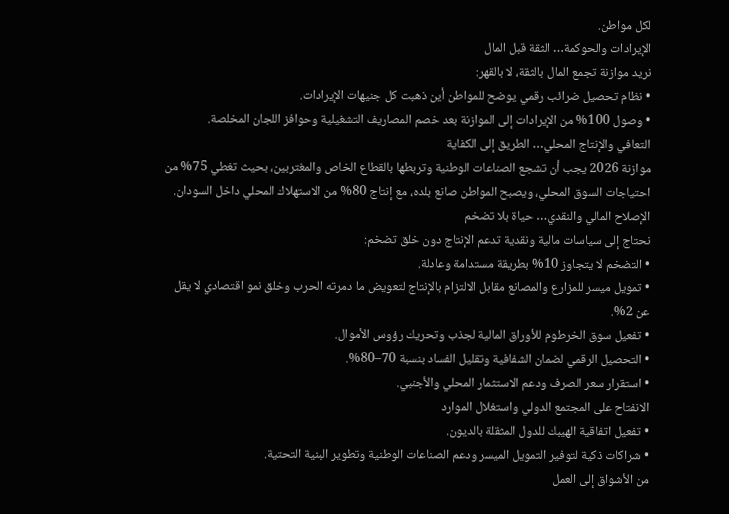لكل مواطن.
الإيرادات والحوكمة… الثقة قبل المال
نريد موازنة تجمع المال بالثقة، لا بالقهر:
• نظام تحصيل ضرائب رقمي يوضح للمواطن أين ذهبت كل جنيهات الإيرادات.
• وصول 100% من الإيرادات إلى الموازنة بعد خصم المصاريف التشغيلية وحوافز اللجان المخلصة.
التعافي والإنتاج المحلي… الطريق إلى الكفاية
موازنة 2026 يجب أن تشجع الصناعات الوطنية وتربطها بالقطاع الخاص والمغتربين، بحيث تغطي 75% من احتياجات السوق المحلي، ويصبح المواطن صانع بلده، مع إنتاج 80% من الاستهلاك المحلي داخل السودان.
الإصلاح المالي والنقدي… حياة بلا تضخم
نحتاج إلى سياسات مالية ونقدية تدعم الإنتاج دون خلق تضخم:
• التضخم لا يتجاوز 10% بطريقة مستدامة وعادلة.
• تمويل ميسر للمزارع والمصانع مقابل الالتزام بالإنتاج لتعويض ما دمرته الحرب وخلق نمو اقتصادي لا يقل عن 2%.
• تفعيل سوق الخرطوم للأوراق المالية لجذب وتحريك رؤوس الأموال.
• التحصيل الرقمي لضمان الشفافية وتقليل الفساد بنسبة 70–80%.
• استقرار سعر الصرف ودعم الاستثمار المحلي والأجنبي.
الانفتاح على المجتمع الدولي واستغلال الموارد
• تفعيل اتفاقية الهيبك للدول المثقلة بالديون.
• شراكات ذكية لتوفير التمويل الميسر ودعم الصناعات الوطنية وتطوير البنية التحتية.
من الأشواق إلى العمل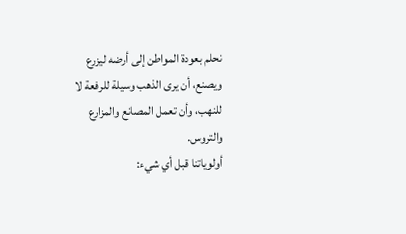نحلم بعودة المواطن إلى أرضه ليزرع ويصنع، أن يرى الذهب وسيلة للرفعة لا للنهب، وأن تعمل المصانع والمزارع والتروس.
أولوياتنا قبل أي شيء: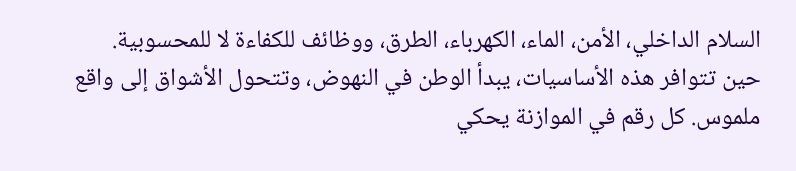السلام الداخلي، الأمن، الماء، الكهرباء، الطرق، ووظائف للكفاءة لا للمحسوبية.
حين تتوافر هذه الأساسيات، يبدأ الوطن في النهوض، وتتحول الأشواق إلى واقع ملموس. كل رقم في الموازنة يحكي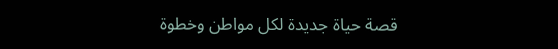قصة حياة جديدة لكل مواطن وخطوة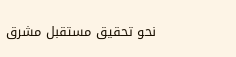نحو تحقيق مستقبل مشرق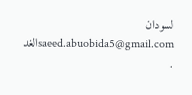لسودان saeed.abuobida5@gmail.comالغد .